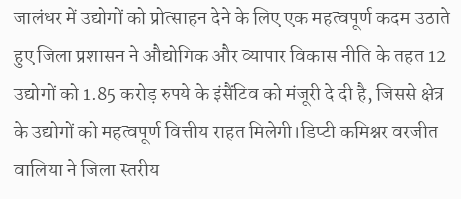जालंधर में उद्योगों को प्रोत्साहन देने के लिए एक महत्वपूर्ण कदम उठाते हुए जिला प्रशासन ने औद्योगिक और व्यापार विकास नीति के तहत 12 उद्योगों को 1.85 करोड़ रुपये के इंसैंटिव को मंजूरी दे दी है, जिससे क्षेत्र के उद्योगों को महत्वपूर्ण वित्तीय राहत मिलेगी।डिप्टी कमिश्नर वरजीत वालिया ने जिला स्तरीय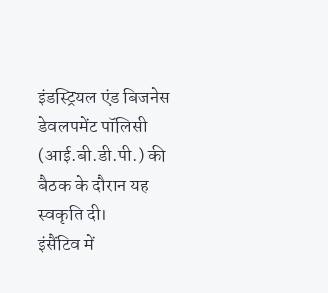इंडस्ट्रियल एंड बिजनेस डेवलपमेंट पॉलिसी (आई.बी.डी.पी.) की बैठक के दौरान यह स्वकृति दी।
इंसैंटिव में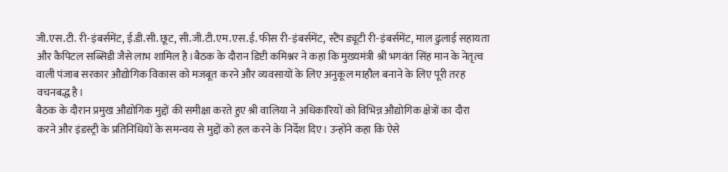जी.एस.टी. री-इंबर्समेंट, ई.डी.सी. छूट, सी.जी.टी.एम.एस.ई. फीस री-इंबर्समेंट, स्टैंप ड्यूटी री-इंबर्समेंट, माल ढुलाई सहायता और कैपिटल सब्सिडी जैसे लाभ शामिल है।बैठक के दौरान डिप्टी कमिश्नर ने कहा कि मुख्यमंत्री श्री भगवंत सिंह मान के नेतृत्व वाली पंजाब सरकार औद्योगिक विकास को मजबूत करने और व्यवसायों के लिए अनुकूल माहौल बनाने के लिए पूरी तरह वचनबद्ध है।
बैठक के दौरान प्रमुख औद्योगिक मुद्दों की समीक्षा करते हुए श्री वालिया ने अधिकारियों को विभिन्न औद्योगिक क्षेत्रों का दौरा करने और इंडस्ट्री के प्रतिनिधियों के समन्वय से मुद्दों को हल करने के निर्देश दिए। उन्होंने कहा कि ऐसे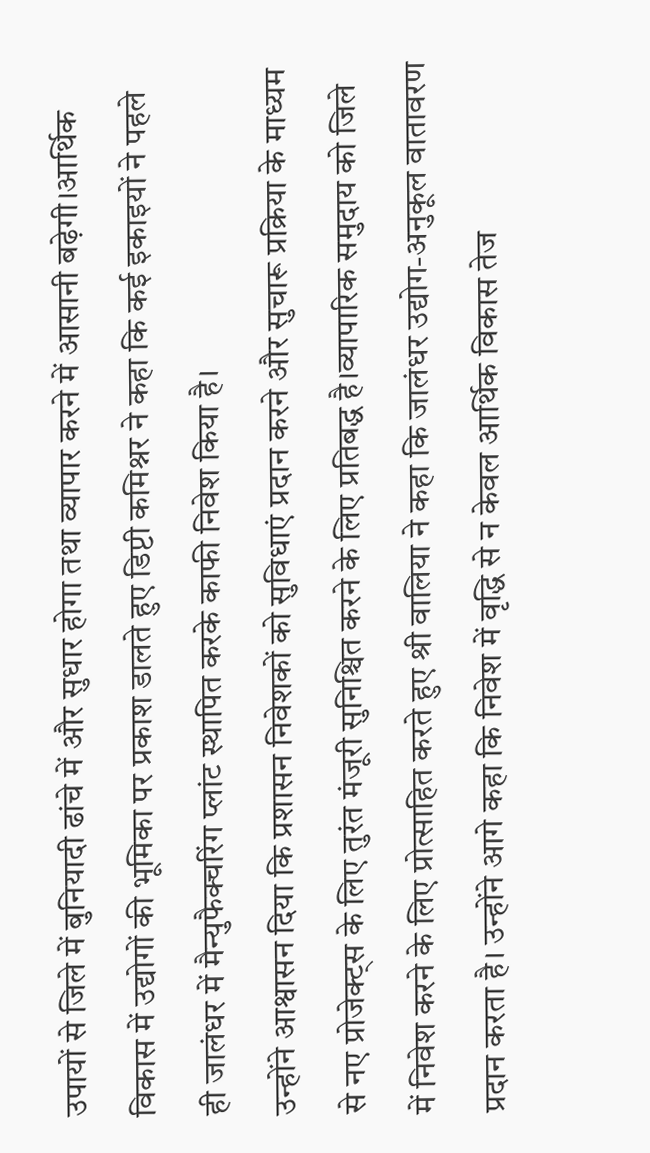उपायों से जिले में बुनियादी ढांचे में और सुधार होगा तथा व्यापार करने में आसानी बढ़ेगी।आर्थिक विकास में उद्योगों की भूमिका पर प्रकाश डालते हुए डिप्टी कमिश्नर ने कहा कि कई इकाइयों ने पहले ही जालंधर में मैन्युफैक्चरिंग प्लांट स्थापित करके काफी निवेश किया है।
उन्होंने आश्वासन दिया कि प्रशासन निवेशकों को सुविधाएं प्रदान करने और सुचारू प्रक्रिया के माध्यम से नए प्रोजेक्ट्स के लिए तुरंत मंजूरी सुनिश्चित करने के लिए प्रतिबद्ध है।व्यापारिक समुदाय को जिले में निवेश करने के लिए प्रोत्साहित करते हुए श्री वालिया ने कहा कि जालंधर उद्योग-अनुकूल वातावरण प्रदान करता है। उन्होंने आगे कहा कि निवेश में वृद्धि से न केवल आर्थिक विकास तेज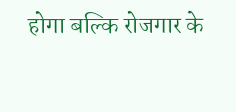होगा बल्कि रोजगार के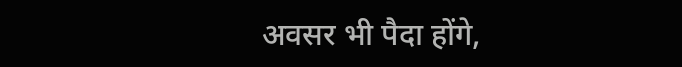अवसर भी पैदा होंगे,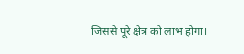जिससे पूरे क्षेत्र को लाभ होगा।